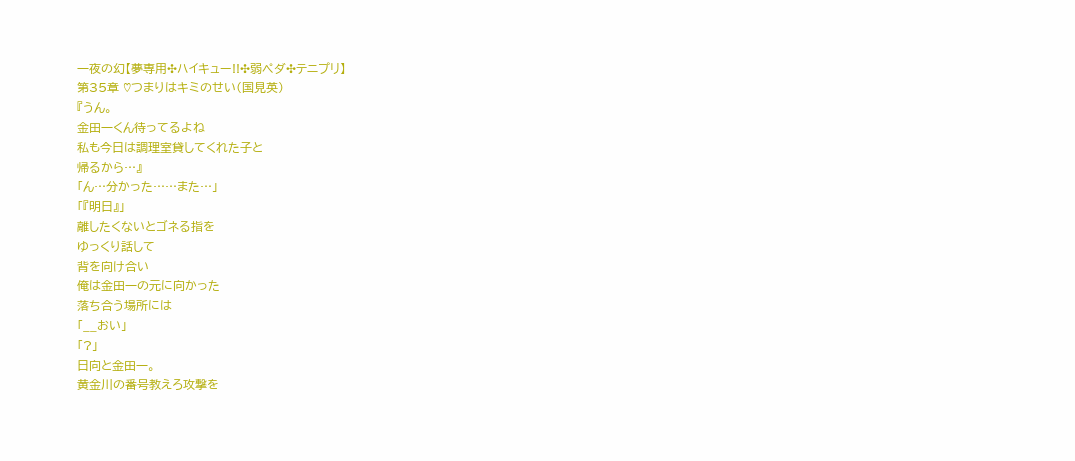一夜の幻【夢専用✣ハイキュー!!✣弱ペダ✣テニプリ】
第35章 ♡つまりはキミのせい(国見英)
『うん。
金田一くん待ってるよね
私も今日は調理室貸してくれた子と
帰るから…』
「ん…分かった……また…」
「『明日』」
離したくないとゴネる指を
ゆっくり話して
背を向け合い
俺は金田一の元に向かった
落ち合う場所には
「__おい」
「?」
日向と金田一。
黄金川の番号教えろ攻撃を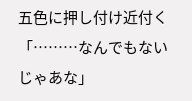五色に押し付け近付く
「………なんでもない
じゃあな」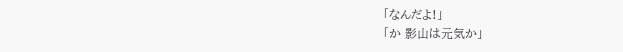「なんだよ!」
「か 影山は元気か」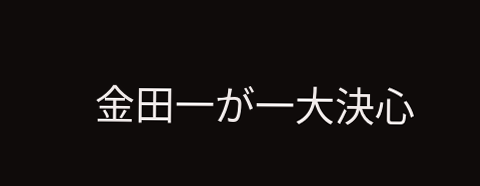金田一が一大決心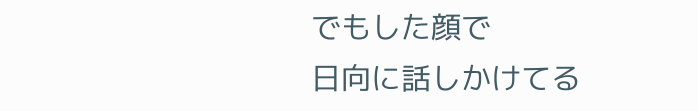でもした顔で
日向に話しかけてる